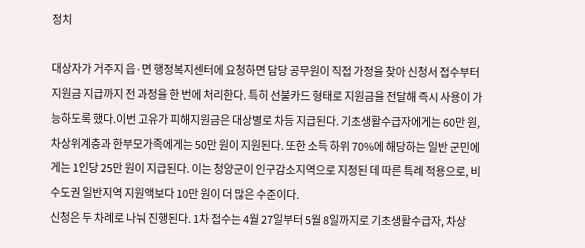정치

대상자가 거주지 읍·면 행정복지센터에 요청하면 담당 공무원이 직접 가정을 찾아 신청서 접수부터 지원금 지급까지 전 과정을 한 번에 처리한다. 특히 선불카드 형태로 지원금을 전달해 즉시 사용이 가능하도록 했다.이번 고유가 피해지원금은 대상별로 차등 지급된다. 기초생활수급자에게는 60만 원, 차상위계층과 한부모가족에게는 50만 원이 지원된다. 또한 소득 하위 70%에 해당하는 일반 군민에게는 1인당 25만 원이 지급된다. 이는 청양군이 인구감소지역으로 지정된 데 따른 특례 적용으로, 비수도권 일반지역 지원액보다 10만 원이 더 많은 수준이다.
신청은 두 차례로 나눠 진행된다. 1차 접수는 4월 27일부터 5월 8일까지로 기초생활수급자, 차상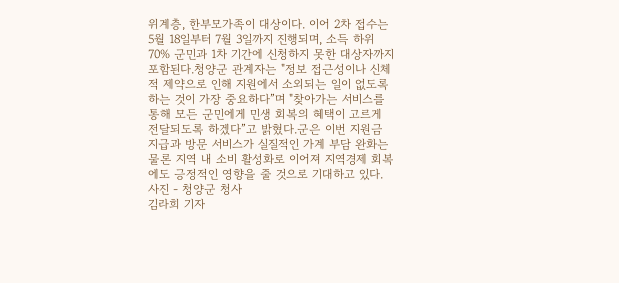위계층, 한부모가족이 대상이다. 이어 2차 접수는 5월 18일부터 7월 3일까지 진행되며, 소득 하위 70% 군민과 1차 기간에 신청하지 못한 대상자까지 포함된다.청양군 관계자는 "정보 접근성이나 신체적 제약으로 인해 지원에서 소외되는 일이 없도록 하는 것이 가장 중요하다”며 "찾아가는 서비스를 통해 모든 군민에게 민생 회복의 혜택이 고르게 전달되도록 하겠다”고 밝혔다.군은 이번 지원금 지급과 방문 서비스가 실질적인 가계 부담 완화는 물론 지역 내 소비 활성화로 이어져 지역경제 회복에도 긍정적인 영향을 줄 것으로 기대하고 있다.
사진 - 청양군 청사
김라희 기자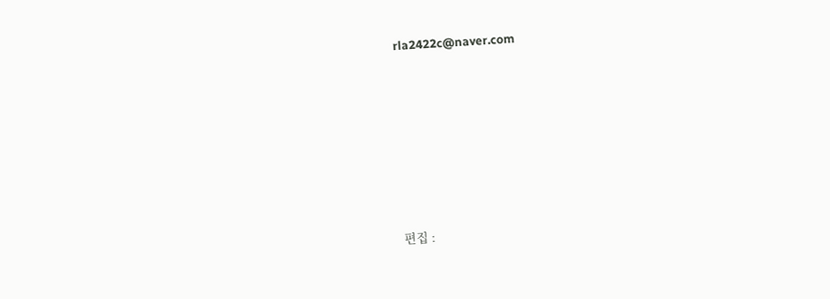rla2422c@naver.com






편집 :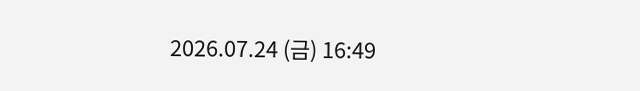2026.07.24 (금) 16:49